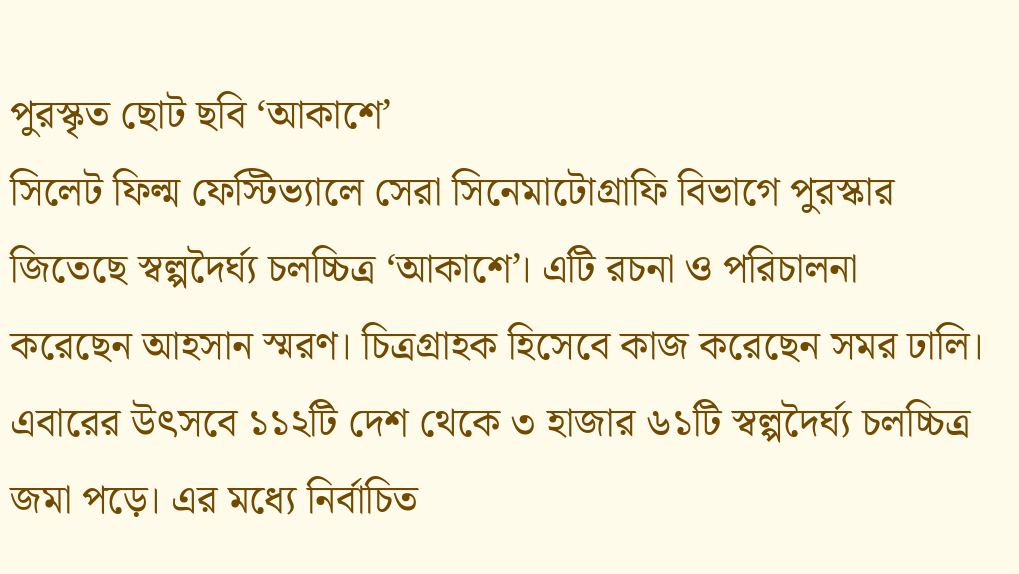পুরস্কৃত ছোট ছবি ‘আকাশে’
সিলেট ফিল্ম ফেস্টিভ্যালে সেরা সিনেমাটোগ্রাফি বিভাগে পুরস্কার জিতেছে স্বল্পদৈর্ঘ্য চলচ্চিত্র ‘আকাশে’। এটি রচনা ও পরিচালনা করেছেন আহসান স্মরণ। চিত্রগ্রাহক হিসেবে কাজ করেছেন সমর ঢালি।
এবারের উৎসবে ১১২টি দেশ থেকে ৩ হাজার ৬১টি স্বল্পদৈর্ঘ্য চলচ্চিত্র জমা পড়ে। এর মধ্যে নির্বাচিত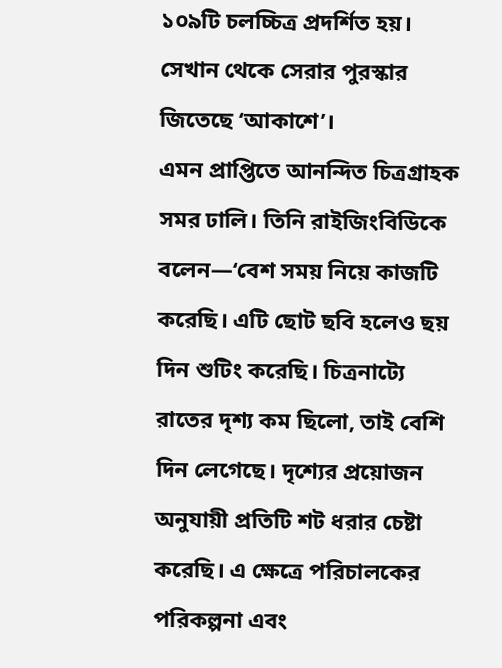১০৯টি চলচ্চিত্র প্রদর্শিত হয়। সেখান থেকে সেরার পুরস্কার জিতেছে ‘আকাশে’।
এমন প্রাপ্তিতে আনন্দিত চিত্রগ্রাহক সমর ঢালি। তিনি রাইজিংবিডিকে বলেন—‘বেশ সময় নিয়ে কাজটি করেছি। এটি ছোট ছবি হলেও ছয় দিন শুটিং করেছি। চিত্রনাট্যে রাতের দৃশ্য কম ছিলো, তাই বেশি দিন লেগেছে। দৃশ্যের প্রয়োজন অনুযায়ী প্রতিটি শট ধরার চেষ্টা করেছি। এ ক্ষেত্রে পরিচালকের পরিকল্পনা এবং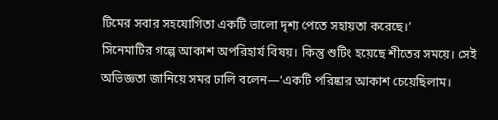টিমের সবার সহযোগিতা একটি ভালো দৃশ্য পেতে সহায়তা করেছে।’
সিনেমাটির গল্পে আকাশ অপরিহার্য বিষয়। কিন্তু শুটিং হয়েছে শীতের সময়ে। সেই অভিজ্ঞতা জানিয়ে সমর ঢালি বলেন—‘একটি পরিষ্কার আকাশ চেয়েছিলাম।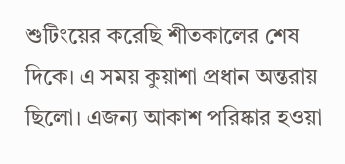শুটিংয়ের করেছি শীতকালের শেষ দিকে। এ সময় কুয়াশা প্রধান অন্তরায় ছিলো। এজন্য আকাশ পরিষ্কার হওয়া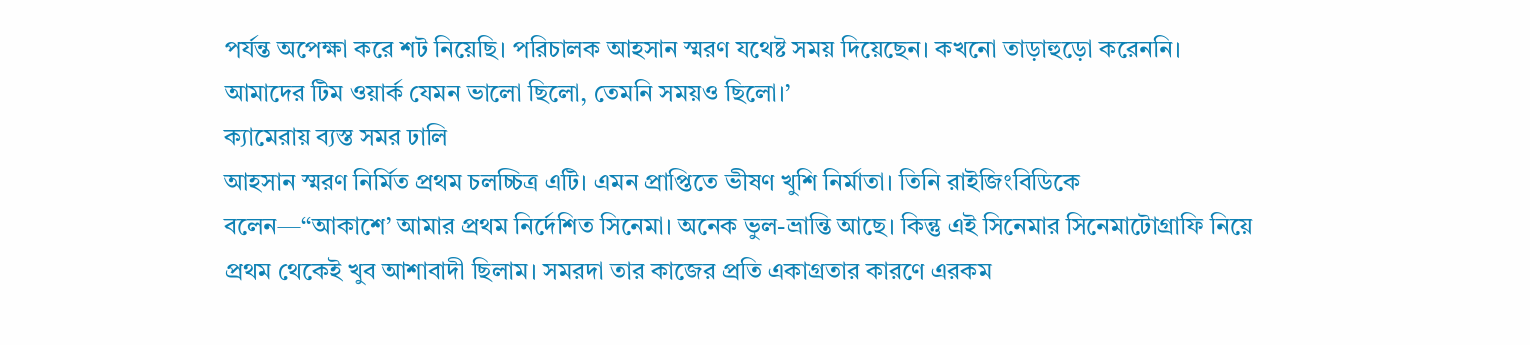পর্যন্ত অপেক্ষা করে শট নিয়েছি। পরিচালক আহসান স্মরণ যথেষ্ট সময় দিয়েছেন। কখনো তাড়াহুড়ো করেননি। আমাদের টিম ওয়ার্ক যেমন ভালো ছিলো, তেমনি সময়ও ছিলো।’
ক্যামেরায় ব্যস্ত সমর ঢালি
আহসান স্মরণ নির্মিত প্রথম চলচ্চিত্র এটি। এমন প্রাপ্তিতে ভীষণ খুশি নির্মাতা। তিনি রাইজিংবিডিকে বলেন—‘‘আকাশে’ আমার প্রথম নির্দেশিত সিনেমা। অনেক ভুল-ভ্রান্তি আছে। কিন্তু এই সিনেমার সিনেমাটোগ্রাফি নিয়ে প্রথম থেকেই খুব আশাবাদী ছিলাম। সমরদা তার কাজের প্রতি একাগ্রতার কারণে এরকম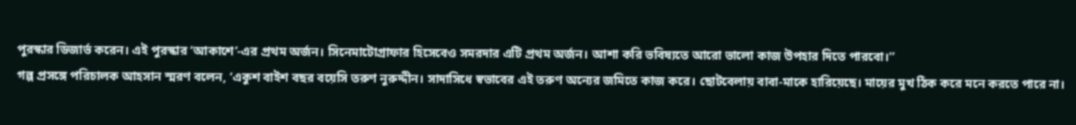পুরস্কার ডিজার্ভ করেন। এই পুরস্কার ‘আকাশে’-এর প্রথম অর্জন। সিনেমাটোগ্রাফার হিসেবেও সমরদার এটি প্রথম অর্জন। আশা করি ভবিষ্যতে আরো ভালো কাজ উপহার দিতে পারবো।’’
গল্প প্রসঙ্গে পরিচালক আহসান স্মরণ বলেন, ‘একুশ বাইশ বছর বয়েসি তরুণ নুরুদ্দীন। সাদাসিধে স্বভাবের এই তরুণ অন্যের জমিতে কাজ করে। ছোটবেলায় বাবা-মাকে হারিয়েছে। মায়ের মুখ ঠিক করে মনে করতে পারে না।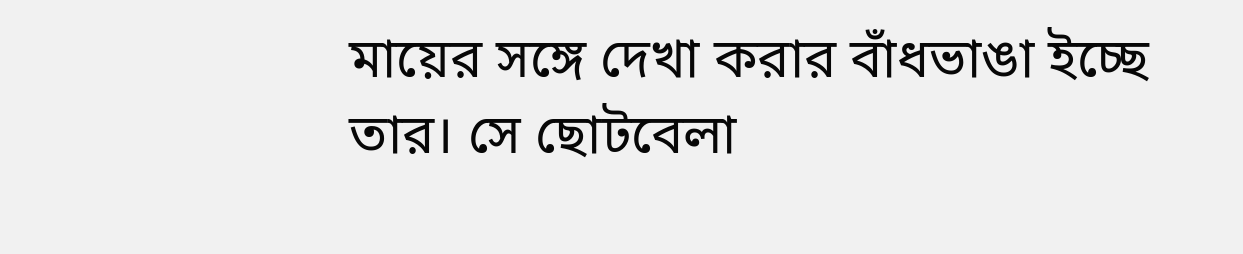মায়ের সঙ্গে দেখা করার বাঁধভাঙা ইচ্ছে তার। সে ছোটবেলা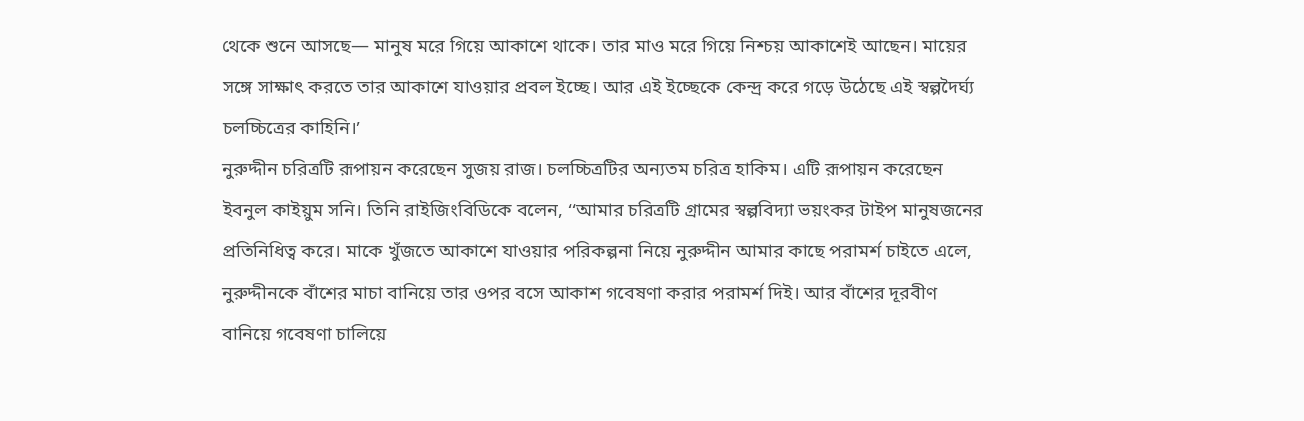থেকে শুনে আসছে— মানুষ মরে গিয়ে আকাশে থাকে। তার মাও মরে গিয়ে নিশ্চয় আকাশেই আছেন। মায়ের সঙ্গে সাক্ষাৎ করতে তার আকাশে যাওয়ার প্রবল ইচ্ছে। আর এই ইচ্ছেকে কেন্দ্র করে গড়ে উঠেছে এই স্বল্পদৈর্ঘ্য চলচ্চিত্রের কাহিনি।’
নুরুদ্দীন চরিত্রটি রূপায়ন করেছেন সুজয় রাজ। চলচ্চিত্রটির অন্যতম চরিত্র হাকিম। এটি রূপায়ন করেছেন ইবনুল কাইয়ুম সনি। তিনি রাইজিংবিডিকে বলেন, ‘‘আমার চরিত্রটি গ্রামের স্বল্পবিদ্যা ভয়ংকর টাইপ মানুষজনের প্রতিনিধিত্ব করে। মাকে খুঁজতে আকাশে যাওয়ার পরিকল্পনা নিয়ে নুরুদ্দীন আমার কাছে পরামর্শ চাইতে এলে, নুরুদ্দীনকে বাঁশের মাচা বানিয়ে তার ওপর বসে আকাশ গবেষণা করার পরামর্শ দিই। আর বাঁশের দূরবীণ বানিয়ে গবেষণা চালিয়ে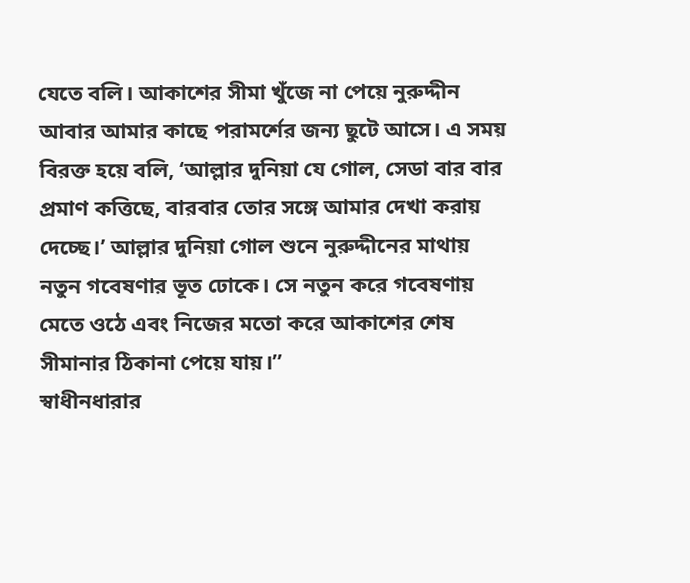যেতে বলি। আকাশের সীমা খুঁজে না পেয়ে নুরুদ্দীন আবার আমার কাছে পরামর্শের জন্য ছুটে আসে। এ সময় বিরক্ত হয়ে বলি, ‘আল্লার দুনিয়া যে গোল, সেডা বার বার প্রমাণ কত্তিছে, বারবার তোর সঙ্গে আমার দেখা করায় দেচ্ছে।’ আল্লার দুনিয়া গোল শুনে নুরুদ্দীনের মাথায় নতুন গবেষণার ভূত ঢোকে। সে নতুন করে গবেষণায় মেতে ওঠে এবং নিজের মতো করে আকাশের শেষ সীমানার ঠিকানা পেয়ে যায়।’’
স্বাধীনধারার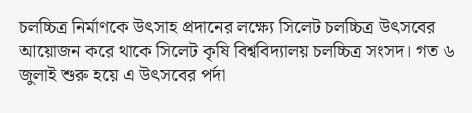চলচ্চিত্র নির্মাণকে উৎসাহ প্রদানের লক্ষ্যে সিলেট চলচ্চিত্র উৎসবের আয়োজন করে থাকে সিলেট কৃষি বিশ্ববিদ্যালয় চলচ্চিত্র সংসদ। গত ৬ জুলাই শুরু হয়ে এ উৎসবের পর্দা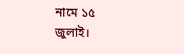নামে ১৫ জুলাই।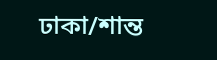ঢাকা/শান্ত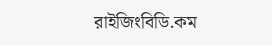রাইজিংবিডি.কম